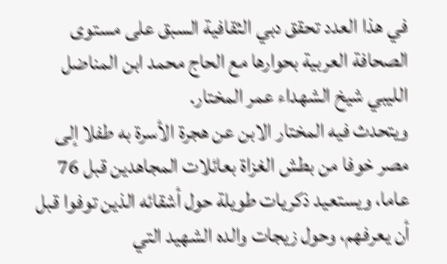في هذا العدد تحقق دبي الثقافية السبق على مستوى الصحافة العربية بحوارها مع الحاج محمد ابن المناضل الليبي شيخ الشهداء عمر المختار.
ويتحدث فيه المختار الابن عن هجرة الأسرة به طفلا إلى مصر خوفا من بطش الغزاة بعائلات المجاهدين قبل 76 عاما، ويستعيد ذكريات طويلة حول أشقائه الذين توفوا قبل أن يعرفهم، وحول زيجات والده الشهيد التي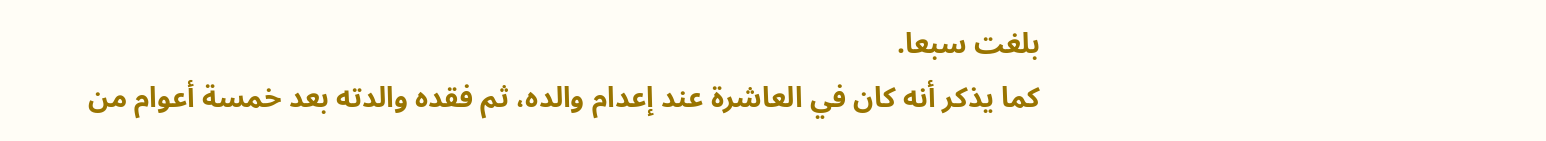بلغت سبعا.
كما يذكر أنه كان في العاشرة عند إعدام والده، ثم فقده والدته بعد خمسة أعوام من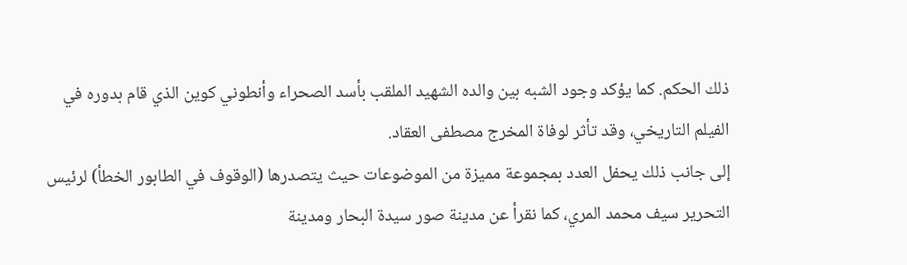ذلك الحكم. كما يؤكد وجود الشبه بين والده الشهيد الملقب بأسد الصحراء وأنطوني كوين الذي قام بدوره في الفيلم التاريخي، وقد تأثر لوفاة المخرج مصطفى العقاد.
إلى جانب ذلك يحفل العدد بمجموعة مميزة من الموضوعات حيث يتصدرها (الوقوف في الطابور الخطأ) لرئيس التحرير سيف محمد المري، كما نقرأ عن مدينة صور سيدة البحار ومدينة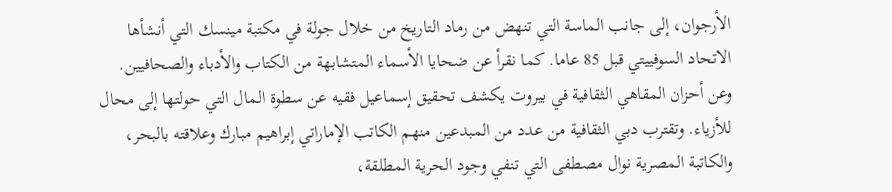الأرجوان، إلى جانب الماسة التي تنهض من رماد التاريخ من خلال جولة في مكتبة مينسك التي أنشأها الاتحاد السوفييتي قبل 85 عاما. كما نقرأ عن ضحايا الأسماء المتشابهة من الكتاب والأدباء والصحافيين.
وعن أحزان المقاهي الثقافية في بيروت يكشف تحقيق إسماعيل فقيه عن سطوة المال التي حولتها إلى محال للأزياء. وتقترب دبي الثقافية من عدد من المبدعين منهم الكاتب الإماراتي إبراهيم مبارك وعلاقته بالبحر، والكاتبة المصرية نوال مصطفى التي تنفي وجود الحرية المطلقة،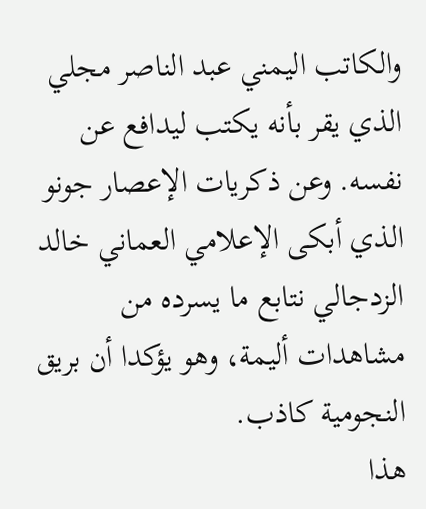والكاتب اليمني عبد الناصر مجلي الذي يقر بأنه يكتب ليدافع عن نفسه. وعن ذكريات الإعصار جونو الذي أبكى الإعلامي العماني خالد الزدجالي نتابع ما يسرده من مشاهدات أليمة، وهو يؤكدا أن بريق النجومية كاذب.
هذا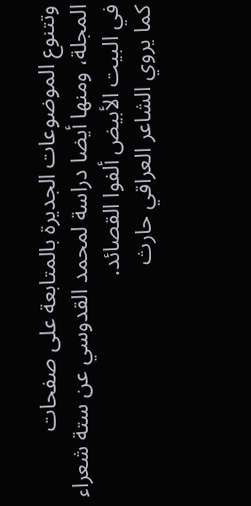وتتنوع الموضوعات الجديرة بالمتابعة على صفحات المجلة، ومنها أيضا دراسة لمحمد القدوسي عن ستة شعراء في البيت الأبيض ألفوا القصائد.
كما يروي الشاعر العراقي حارث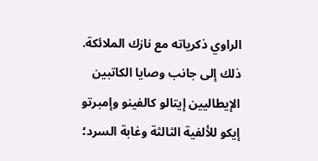الراوي ذكرياته مع نازك الملائكة. ذلك إلى جانب وصايا الكاتبين الإيطاليين إيتالو كالفينو وإمبرتو إيكو للألفية الثالثة وغابة السرد؛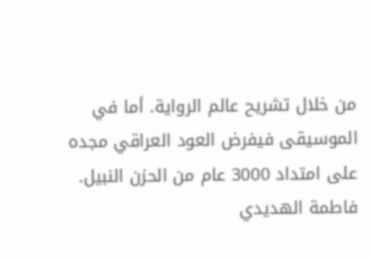من خلال تشريح عالم الرواية. أما في الموسيقى فيفرض العود العراقي مجده على امتداد 3000 عام من الحزن النبيل.
فاطمة الهديدي